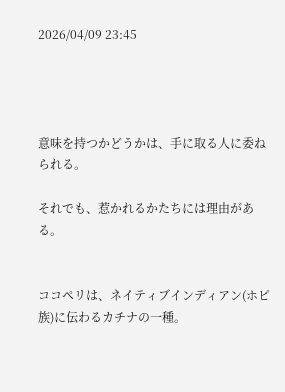2026/04/09 23:45




意味を持つかどうかは、手に取る人に委ねられる。

それでも、惹かれるかたちには理由がある。


ココペリは、ネイティブインディアン(ホピ族)に伝わるカチナの一種。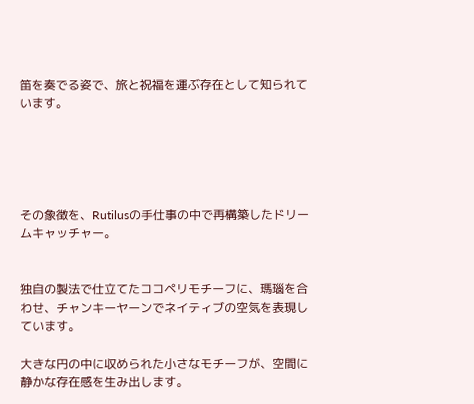笛を奏でる姿で、旅と祝福を運ぶ存在として知られています。





その象徴を、Rutilusの手仕事の中で再構築したドリームキャッチャー。


独自の製法で仕立てたココペリモチーフに、瑪瑙を合わせ、チャンキーヤーンでネイティブの空気を表現しています。

大きな円の中に収められた小さなモチーフが、空間に静かな存在感を生み出します。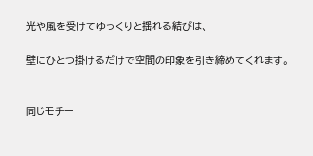光や風を受けてゆっくりと揺れる結びは、

壁にひとつ掛けるだけで空間の印象を引き締めてくれます。


同じモチー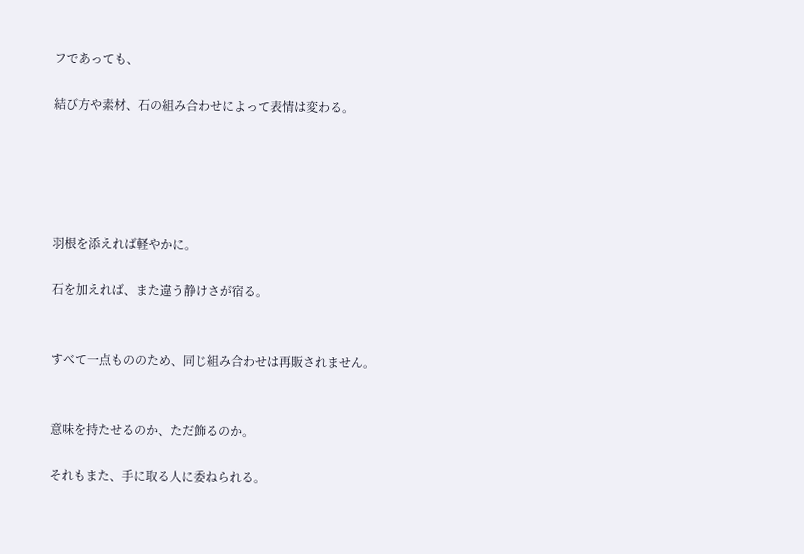フであっても、

結び方や素材、石の組み合わせによって表情は変わる。





羽根を添えれば軽やかに。

石を加えれば、また違う静けさが宿る。


すべて一点もののため、同じ組み合わせは再販されません。


意味を持たせるのか、ただ飾るのか。

それもまた、手に取る人に委ねられる。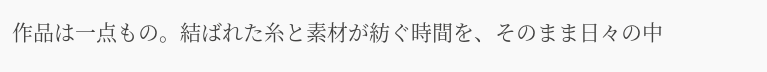作品は一点もの。結ばれた糸と素材が紡ぐ時間を、そのまま日々の中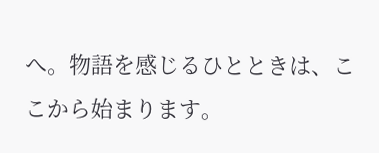へ。物語を感じるひとときは、ここから始まります。